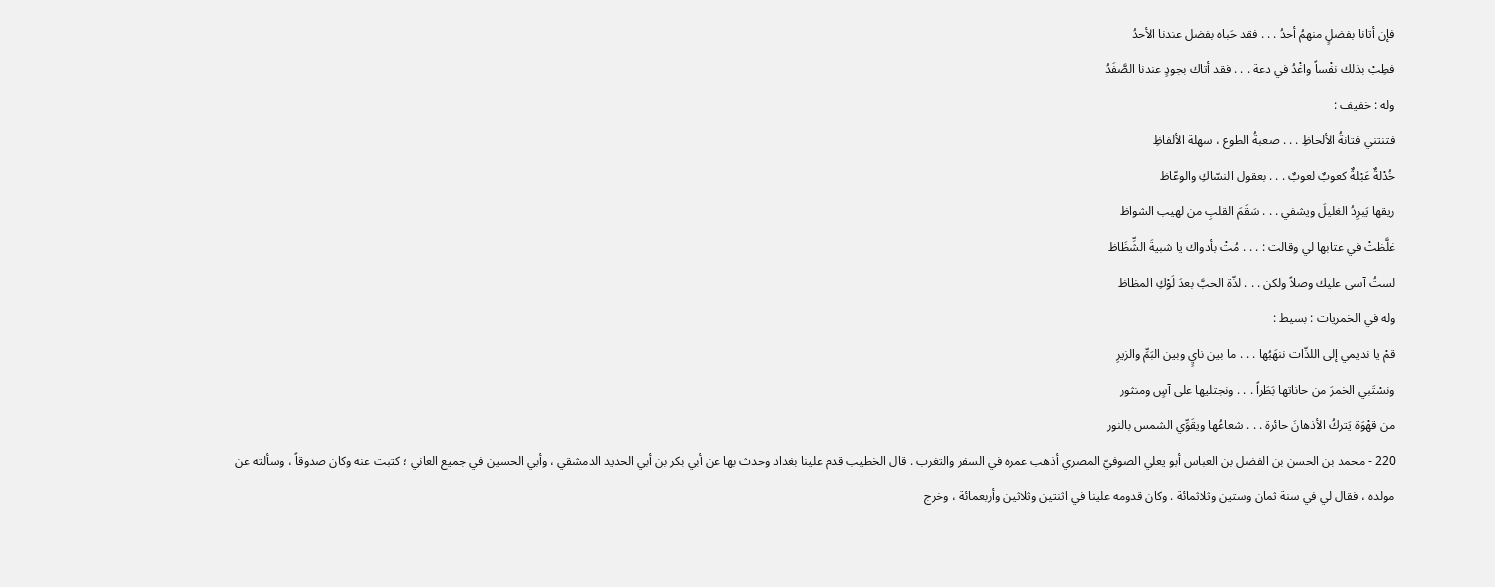فإن أتانا بفضلٍ منهمُ أحدُ . . . فقد حَباه بفضل عندنا الأحدُ
فطِبْ بذلك نفْساً واغْدُ في دعة . . . فقد أتاك بجودٍ عندنا الصَّفَدُ
وله : خفيف :
فتنتني فتانةُ الألحاظِ . . . صعبةُ الطوع ، سهلة الألفاظِ
خُدْلةٌ عَبْلةٌ كعوبٌ لعوبٌ . . . بعقول النسّاكِ والوعّاظ
ريقها يَبرِدُ الغليلَ ويشفي . . . سَقَمَ القلبِ من لهيب الشواظ
غلَّظتْ في عتابها لي وقالت : . . . مُتْ بأدواك يا شبيةَ الشِّظَاظ
لستُ آسى عليك وصلاً ولكن . . . لذّة الحبَّ بعدَ لَوْكِ المظاظ
وله في الخمريات : بسيط :
قمْ يا نديمي إلى اللذّات ننهَبُها . . . ما بين نايٍ وبين البَمِّ والزيرِ
ونسْتَبي الخمرَ من حاناتها بَطَراً . . . ونجتليها على آسٍ ومنثور
من قهْوَة يَتركُ الأذهانَ حائرة . . . شعاعُها ويقَوِّي الشمس بالنور
220 - محمد بن الحسن بن الفضل بن العباس أبو يعلي الصوفيّ المصري أذهب عمره في السفر والتغرب . قال الخطيب قدم علينا بغداد وحدث بها عن أبي بكر بن أبي الحديد الدمشقي ، وأبي الحسين في جميع العاني ؛ كتبت عنه وكان صدوقاً ، وسألته عن مولده ، فقال لي في سنة ثمان وستين وثلاثمائة . وكان قدومه علينا في اثنتين وثلاثين وأربعمائة ، وخرج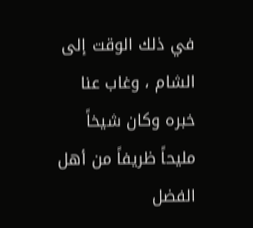في ذلك الوقت إلى الشام ، وغاب عنا خبره وكان شيخاً مليحاً ظريفاً من أهل الفضل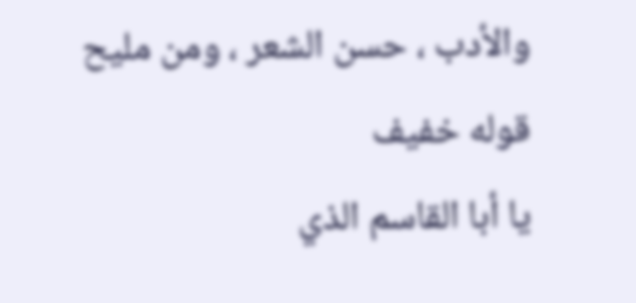والأدب ، حسن الشعر ، ومن مليح قوله خفيف
يا أبا القاسم الذي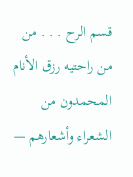قسم الرح . . . من من راحتيه رزق الأنام
المحمدون من الشعراء وأشعارهم —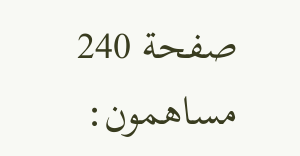صفحة 240
مساهمون: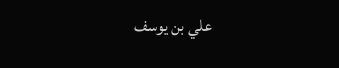علي بن يوسف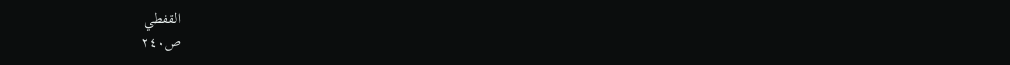القفطي
ص٢٤٠